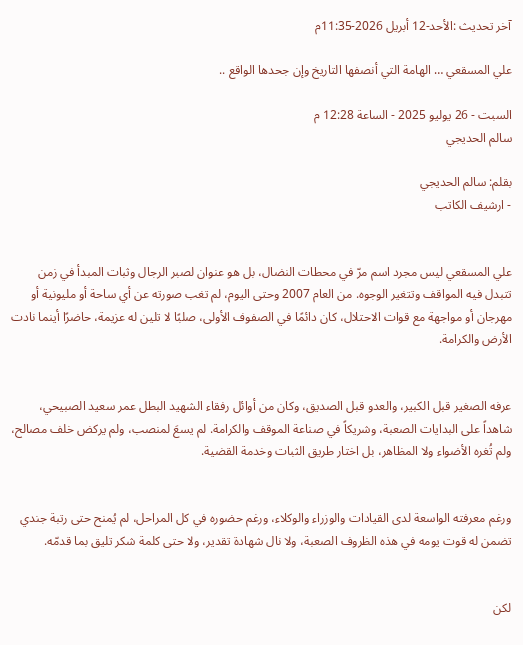آخر تحديث :الأحد-12 أبريل 2026-11:35م

علي المسقعي … الهامة التي أنصفها التاريخ وإن جحدها الواقع ..

السبت - 26 يوليو 2025 - الساعة 12:28 م
سالم الحديجي

بقلم: سالم الحديجي
- ارشيف الكاتب


علي المسقعي ليس مجرد اسم مرّ في محطات النضال، بل هو عنوان لصبر الرجال وثبات المبدأ في زمن تتبدل فيه المواقف وتتغير الوجوه. من العام 2007 وحتى اليوم، لم تغب صورته عن أي ساحة أو مليونية أو مهرجان أو مواجهة مع قوات الاحتلال، كان دائمًا في الصفوف الأولى، صلبًا لا تلين له عزيمة، حاضرًا أينما نادت الأرض والكرامة.


عرفه الصغير قبل الكبير، والعدو قبل الصديق، وكان من أوائل رفقاء الشهيد البطل عمر سعيد الصبيحي، شاهداً على البدايات الصعبة، وشريكاً في صناعة الموقف والكرامة. لم يسعَ لمنصب، ولم يركض خلف مصالح، ولم تُغره الأضواء ولا المظاهر، بل اختار طريق الثبات وخدمة القضية.


ورغم معرفته الواسعة لدى القيادات والوزراء والوكلاء، ورغم حضوره في كل المراحل، لم يُمنح حتى رتبة جندي تضمن له قوت يومه في هذه الظروف الصعبة، ولا نال شهادة تقدير، ولا حتى كلمة شكر تليق بما قدمّه.


لكن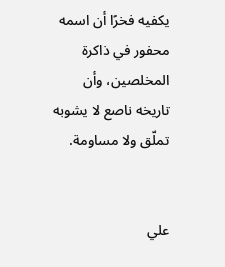يكفيه فخرًا أن اسمه محفور في ذاكرة المخلصين، وأن تاريخه ناصع لا يشوبه تملّق ولا مساومة.


علي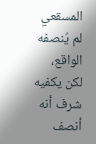المسقعي لم يُنصفه الواقع، لكن يكفيه شرف أنه أنصف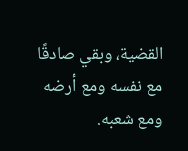القضية، وبقي صادقًا مع نفسه ومع أرضه ومع شعبه.